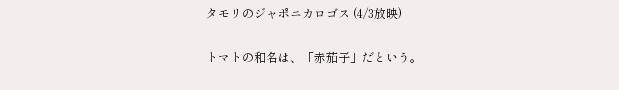タモリのジャポニカロゴス (4/3放映)

トマトの和名は、「赤茄子」だという。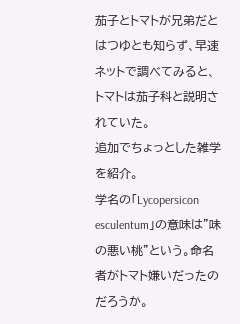茄子とトマトが兄弟だとはつゆとも知らず、早速ネットで調べてみると、トマトは茄子科と説明されていた。
追加でちょっとした雑学を紹介。
学名の「Lycopersicon esculentum」の意味は”味の悪い桃”という。命名者がトマト嫌いだったのだろうか。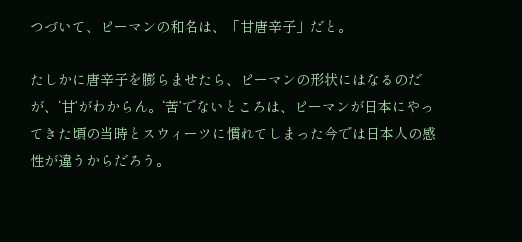つづいて、ピーマンの和名は、「甘唐辛子」だと。

たしかに唐辛子を膨らませたら、ピーマンの形状にはなるのだが、‘甘’がわからん。‘苦’でないところは、ピーマンが日本にやってきた頃の当時とスウィーツに慣れてしまった今では日本人の感性が違うからだろう。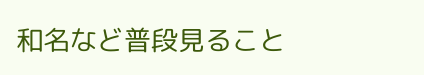和名など普段見ること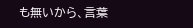も無いから、言葉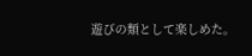遊びの類として楽しめた。